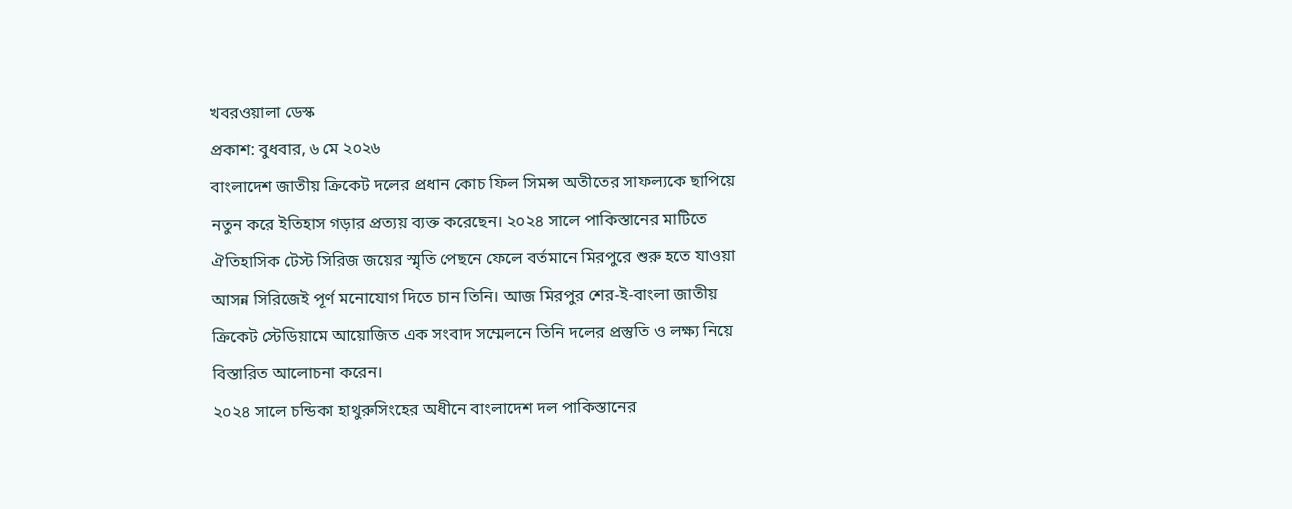খবরওয়ালা ডেস্ক
প্রকাশ: বুধবার, ৬ মে ২০২৬
বাংলাদেশ জাতীয় ক্রিকেট দলের প্রধান কোচ ফিল সিমন্স অতীতের সাফল্যকে ছাপিয়ে নতুন করে ইতিহাস গড়ার প্রত্যয় ব্যক্ত করেছেন। ২০২৪ সালে পাকিস্তানের মাটিতে ঐতিহাসিক টেস্ট সিরিজ জয়ের স্মৃতি পেছনে ফেলে বর্তমানে মিরপুরে শুরু হতে যাওয়া আসন্ন সিরিজেই পূর্ণ মনোযোগ দিতে চান তিনি। আজ মিরপুর শের-ই-বাংলা জাতীয় ক্রিকেট স্টেডিয়ামে আয়োজিত এক সংবাদ সম্মেলনে তিনি দলের প্রস্তুতি ও লক্ষ্য নিয়ে বিস্তারিত আলোচনা করেন।
২০২৪ সালে চন্ডিকা হাথুরুসিংহের অধীনে বাংলাদেশ দল পাকিস্তানের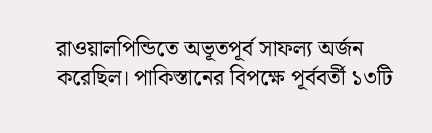রাওয়ালপিন্ডিতে অভূতপূর্ব সাফল্য অর্জন করেছিল। পাকিস্তানের বিপক্ষে পূর্ববর্তী ১৩টি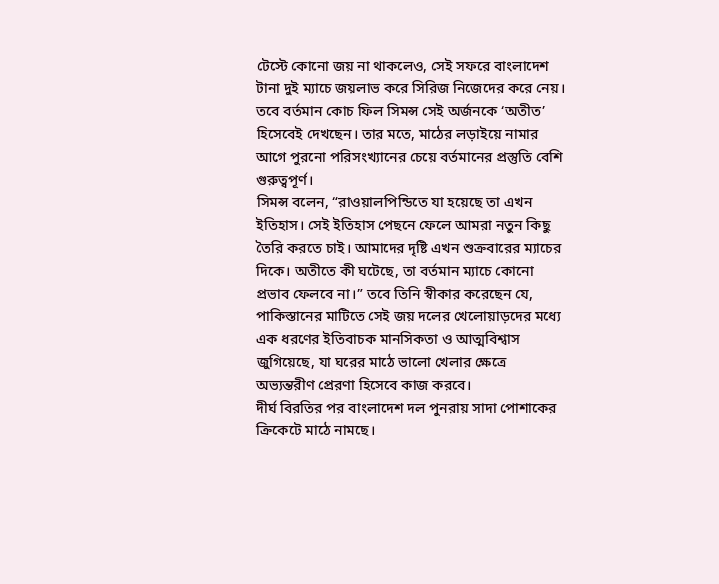টেস্টে কোনো জয় না থাকলেও, সেই সফরে বাংলাদেশ টানা দুই ম্যাচে জয়লাভ করে সিরিজ নিজেদের করে নেয়। তবে বর্তমান কোচ ফিল সিমন্স সেই অর্জনকে ‘অতীত’ হিসেবেই দেখছেন। তার মতে, মাঠের লড়াইয়ে নামার আগে পুরনো পরিসংখ্যানের চেয়ে বর্তমানের প্রস্তুতি বেশি গুরুত্বপূর্ণ।
সিমন্স বলেন, “রাওয়ালপিন্ডিতে যা হয়েছে তা এখন ইতিহাস। সেই ইতিহাস পেছনে ফেলে আমরা নতুন কিছু তৈরি করতে চাই। আমাদের দৃষ্টি এখন শুক্রবারের ম্যাচের দিকে। অতীতে কী ঘটেছে, তা বর্তমান ম্যাচে কোনো প্রভাব ফেলবে না।” তবে তিনি স্বীকার করেছেন যে, পাকিস্তানের মাটিতে সেই জয় দলের খেলোয়াড়দের মধ্যে এক ধরণের ইতিবাচক মানসিকতা ও আত্মবিশ্বাস জুগিয়েছে, যা ঘরের মাঠে ভালো খেলার ক্ষেত্রে অভ্যন্তরীণ প্রেরণা হিসেবে কাজ করবে।
দীর্ঘ বিরতির পর বাংলাদেশ দল পুনরায় সাদা পোশাকের ক্রিকেটে মাঠে নামছে।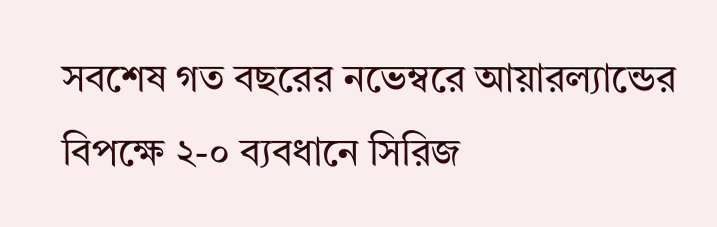সবশেষ গত বছরের নভেম্বরে আয়ারল্যান্ডের বিপক্ষে ২-০ ব্যবধানে সিরিজ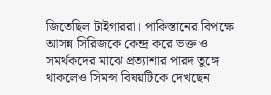জিতেছিল টাইগাররা। পাকিস্তানের বিপক্ষে আসন্ন সিরিজকে কেন্দ্র করে ভক্ত ও সমর্থকদের মাঝে প্রত্যাশার পারদ তুঙ্গে থাকলেও সিমন্স বিষয়টিকে দেখছেন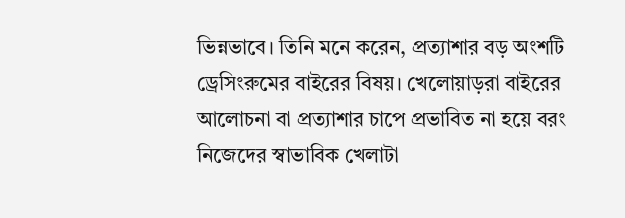ভিন্নভাবে। তিনি মনে করেন, প্রত্যাশার বড় অংশটি ড্রেসিংরুমের বাইরের বিষয়। খেলোয়াড়রা বাইরের আলোচনা বা প্রত্যাশার চাপে প্রভাবিত না হয়ে বরং নিজেদের স্বাভাবিক খেলাটা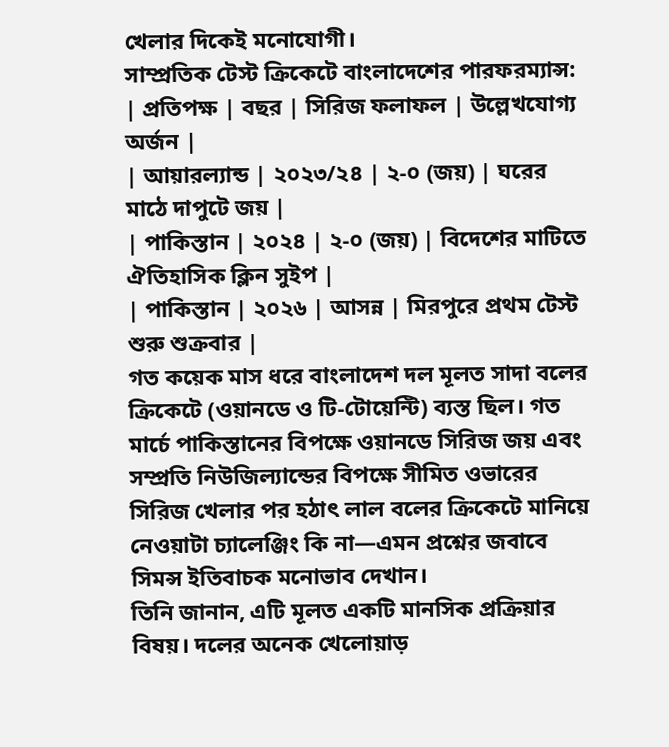খেলার দিকেই মনোযোগী।
সাম্প্রতিক টেস্ট ক্রিকেটে বাংলাদেশের পারফরম্যান্স:
| প্রতিপক্ষ | বছর | সিরিজ ফলাফল | উল্লেখযোগ্য অর্জন |
| আয়ারল্যান্ড | ২০২৩/২৪ | ২-০ (জয়) | ঘরের মাঠে দাপুটে জয় |
| পাকিস্তান | ২০২৪ | ২-০ (জয়) | বিদেশের মাটিতে ঐতিহাসিক ক্লিন সুইপ |
| পাকিস্তান | ২০২৬ | আসন্ন | মিরপুরে প্রথম টেস্ট শুরু শুক্রবার |
গত কয়েক মাস ধরে বাংলাদেশ দল মূলত সাদা বলের ক্রিকেটে (ওয়ানডে ও টি-টোয়েন্টি) ব্যস্ত ছিল। গত মার্চে পাকিস্তানের বিপক্ষে ওয়ানডে সিরিজ জয় এবং সম্প্রতি নিউজিল্যান্ডের বিপক্ষে সীমিত ওভারের সিরিজ খেলার পর হঠাৎ লাল বলের ক্রিকেটে মানিয়ে নেওয়াটা চ্যালেঞ্জিং কি না—এমন প্রশ্নের জবাবে সিমন্স ইতিবাচক মনোভাব দেখান।
তিনি জানান, এটি মূলত একটি মানসিক প্রক্রিয়ার বিষয়। দলের অনেক খেলোয়াড়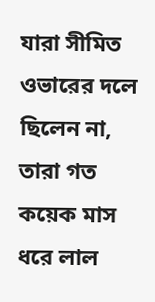যারা সীমিত ওভারের দলে ছিলেন না, তারা গত কয়েক মাস ধরে লাল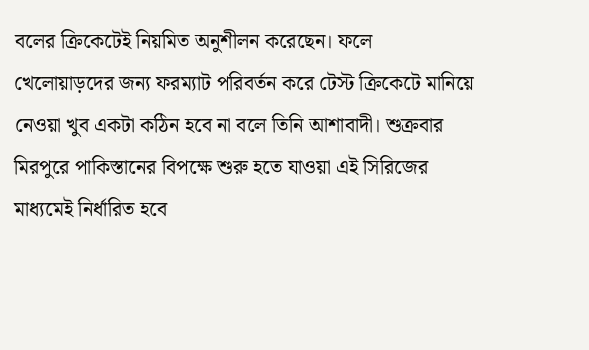বলের ক্রিকেটেই নিয়মিত অনুশীলন করেছেন। ফলে খেলোয়াড়দের জন্য ফরম্যাট পরিবর্তন করে টেস্ট ক্রিকেটে মানিয়ে নেওয়া খুব একটা কঠিন হবে না বলে তিনি আশাবাদী। শুক্রবার মিরপুরে পাকিস্তানের বিপক্ষে শুরু হতে যাওয়া এই সিরিজের মাধ্যমেই নির্ধারিত হবে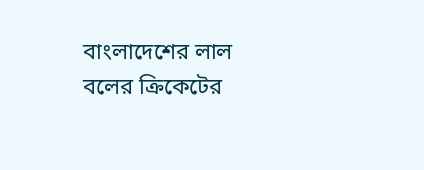বাংলাদেশের লাল বলের ক্রিকেটের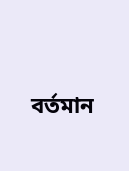বর্তমান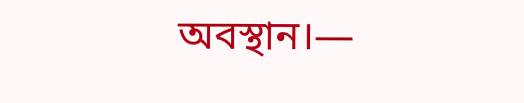অবস্থান।—